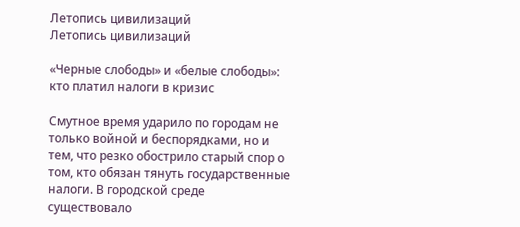Летопись цивилизаций
Летопись цивилизаций

«Черные слободы» и «белые слободы»: кто платил налоги в кризис

Смутное время ударило по городам не только войной и беспорядками, но и тем, что резко обострило старый спор о том, кто обязан тянуть государственные налоги. В городской среде существовало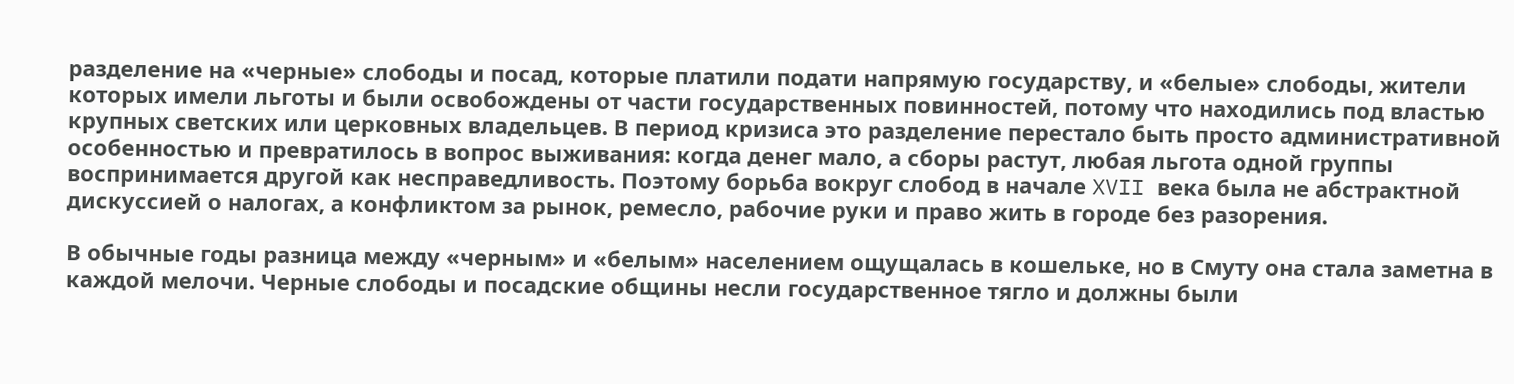разделение на «черные» слободы и посад, которые платили подати напрямую государству, и «белые» слободы, жители которых имели льготы и были освобождены от части государственных повинностей, потому что находились под властью крупных светских или церковных владельцев. В период кризиса это разделение перестало быть просто административной особенностью и превратилось в вопрос выживания: когда денег мало, а сборы растут, любая льгота одной группы воспринимается другой как несправедливость. Поэтому борьба вокруг слобод в начале XVII века была не абстрактной дискуссией о налогах, а конфликтом за рынок, ремесло, рабочие руки и право жить в городе без разорения.

В обычные годы разница между «черным» и «белым» населением ощущалась в кошельке, но в Смуту она стала заметна в каждой мелочи. Черные слободы и посадские общины несли государственное тягло и должны были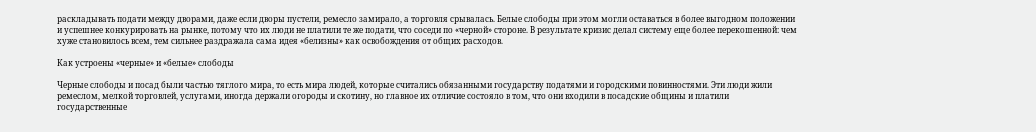раскладывать подати между дворами, даже если дворы пустели, ремесло замирало, а торговля срывалась. Белые слободы при этом могли оставаться в более выгодном положении и успешнее конкурировать на рынке, потому что их люди не платили те же подати, что соседи по «черной» стороне. В результате кризис делал систему еще более перекошенной: чем хуже становилось всем, тем сильнее раздражала сама идея «белизны» как освобождения от общих расходов.

Как устроены «черные» и «белые» слободы

Черные слободы и посад были частью тяглого мира, то есть мира людей, которые считались обязанными государству податями и городскими повинностями. Эти люди жили ремеслом, мелкой торговлей, услугами, иногда держали огороды и скотину, но главное их отличие состояло в том, что они входили в посадские общины и платили государственные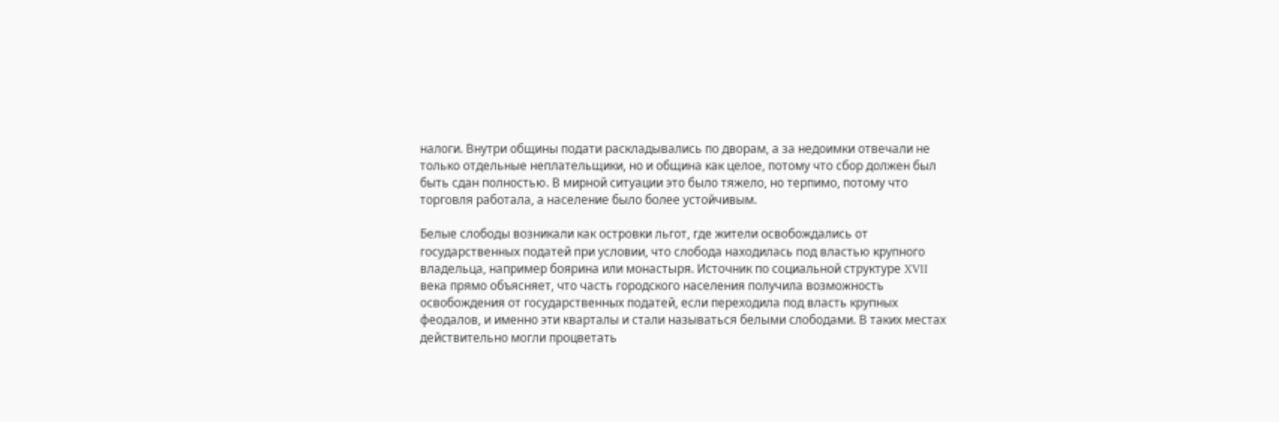налоги. Внутри общины подати раскладывались по дворам, а за недоимки отвечали не только отдельные неплательщики, но и община как целое, потому что сбор должен был быть сдан полностью. В мирной ситуации это было тяжело, но терпимо, потому что торговля работала, а население было более устойчивым.

Белые слободы возникали как островки льгот, где жители освобождались от государственных податей при условии, что слобода находилась под властью крупного владельца, например боярина или монастыря. Источник по социальной структуре XVII века прямо объясняет, что часть городского населения получила возможность освобождения от государственных податей, если переходила под власть крупных феодалов, и именно эти кварталы и стали называться белыми слободами. В таких местах действительно могли процветать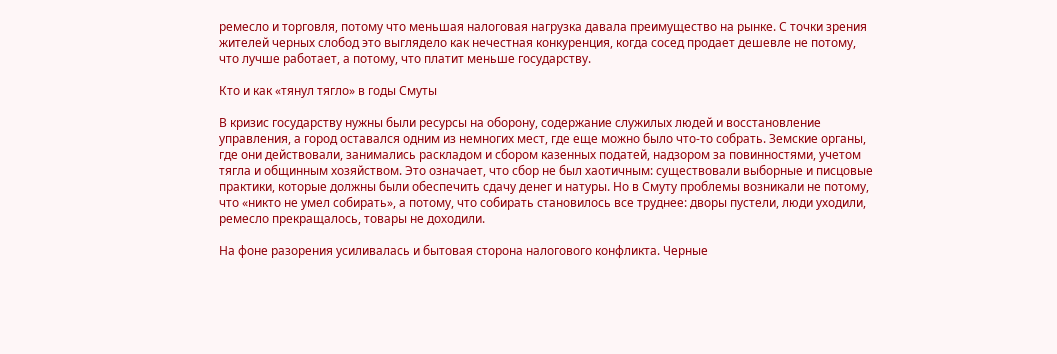ремесло и торговля, потому что меньшая налоговая нагрузка давала преимущество на рынке. С точки зрения жителей черных слобод это выглядело как нечестная конкуренция, когда сосед продает дешевле не потому, что лучше работает, а потому, что платит меньше государству.

Кто и как «тянул тягло» в годы Смуты

В кризис государству нужны были ресурсы на оборону, содержание служилых людей и восстановление управления, а город оставался одним из немногих мест, где еще можно было что-то собрать. Земские органы, где они действовали, занимались раскладом и сбором казенных податей, надзором за повинностями, учетом тягла и общинным хозяйством. Это означает, что сбор не был хаотичным: существовали выборные и писцовые практики, которые должны были обеспечить сдачу денег и натуры. Но в Смуту проблемы возникали не потому, что «никто не умел собирать», а потому, что собирать становилось все труднее: дворы пустели, люди уходили, ремесло прекращалось, товары не доходили.

На фоне разорения усиливалась и бытовая сторона налогового конфликта. Черные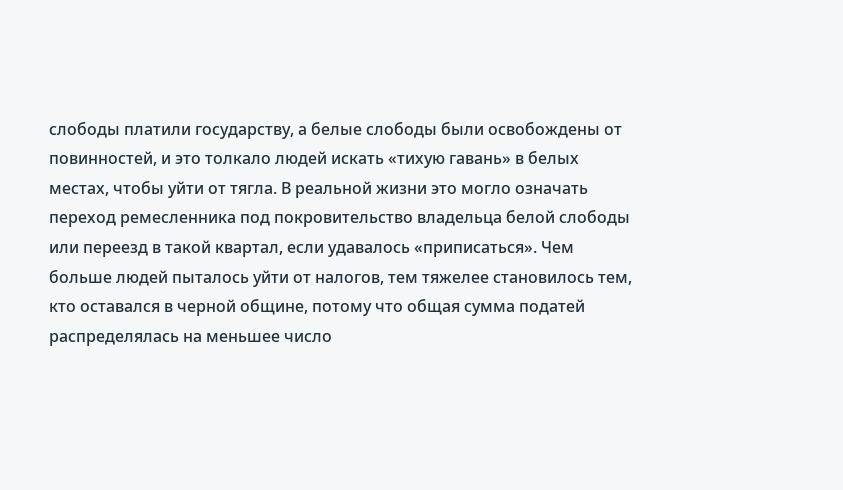слободы платили государству, а белые слободы были освобождены от повинностей, и это толкало людей искать «тихую гавань» в белых местах, чтобы уйти от тягла. В реальной жизни это могло означать переход ремесленника под покровительство владельца белой слободы или переезд в такой квартал, если удавалось «приписаться». Чем больше людей пыталось уйти от налогов, тем тяжелее становилось тем, кто оставался в черной общине, потому что общая сумма податей распределялась на меньшее число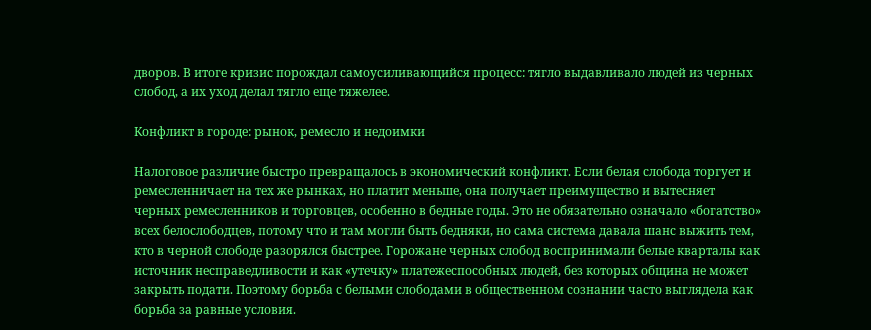дворов. В итоге кризис порождал самоусиливающийся процесс: тягло выдавливало людей из черных слобод, а их уход делал тягло еще тяжелее.

Конфликт в городе: рынок, ремесло и недоимки

Налоговое различие быстро превращалось в экономический конфликт. Если белая слобода торгует и ремесленничает на тех же рынках, но платит меньше, она получает преимущество и вытесняет черных ремесленников и торговцев, особенно в бедные годы. Это не обязательно означало «богатство» всех белослободцев, потому что и там могли быть бедняки, но сама система давала шанс выжить тем, кто в черной слободе разорялся быстрее. Горожане черных слобод воспринимали белые кварталы как источник несправедливости и как «утечку» платежеспособных людей, без которых община не может закрыть подати. Поэтому борьба с белыми слободами в общественном сознании часто выглядела как борьба за равные условия.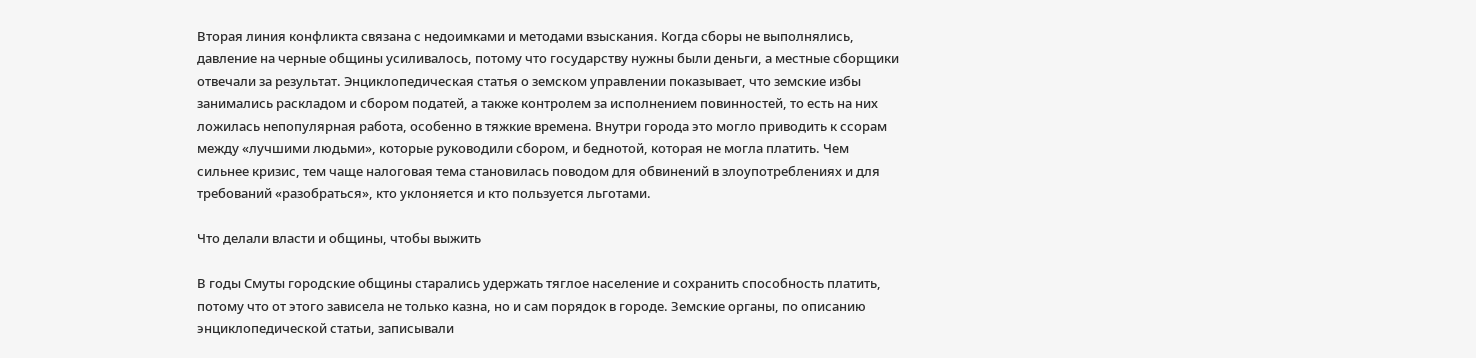Вторая линия конфликта связана с недоимками и методами взыскания. Когда сборы не выполнялись, давление на черные общины усиливалось, потому что государству нужны были деньги, а местные сборщики отвечали за результат. Энциклопедическая статья о земском управлении показывает, что земские избы занимались раскладом и сбором податей, а также контролем за исполнением повинностей, то есть на них ложилась непопулярная работа, особенно в тяжкие времена. Внутри города это могло приводить к ссорам между «лучшими людьми», которые руководили сбором, и беднотой, которая не могла платить. Чем сильнее кризис, тем чаще налоговая тема становилась поводом для обвинений в злоупотреблениях и для требований «разобраться», кто уклоняется и кто пользуется льготами.

Что делали власти и общины, чтобы выжить

В годы Смуты городские общины старались удержать тяглое население и сохранить способность платить, потому что от этого зависела не только казна, но и сам порядок в городе. Земские органы, по описанию энциклопедической статьи, записывали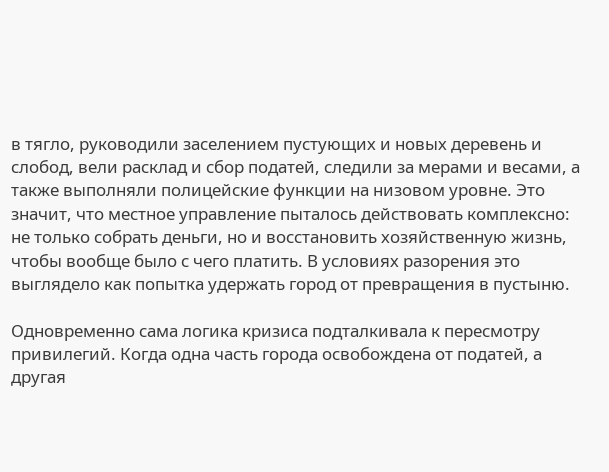в тягло, руководили заселением пустующих и новых деревень и слобод, вели расклад и сбор податей, следили за мерами и весами, а также выполняли полицейские функции на низовом уровне. Это значит, что местное управление пыталось действовать комплексно: не только собрать деньги, но и восстановить хозяйственную жизнь, чтобы вообще было с чего платить. В условиях разорения это выглядело как попытка удержать город от превращения в пустыню.

Одновременно сама логика кризиса подталкивала к пересмотру привилегий. Когда одна часть города освобождена от податей, а другая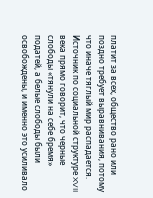платит за всех, общество рано или поздно требует выравнивания, потому что иначе тяглый мир распадается. Источник по социальной структуре XVII века прямо говорит, что черные слободы «тянули на себе бремя» податей, а белые слободы были освобождены, и именно это усиливало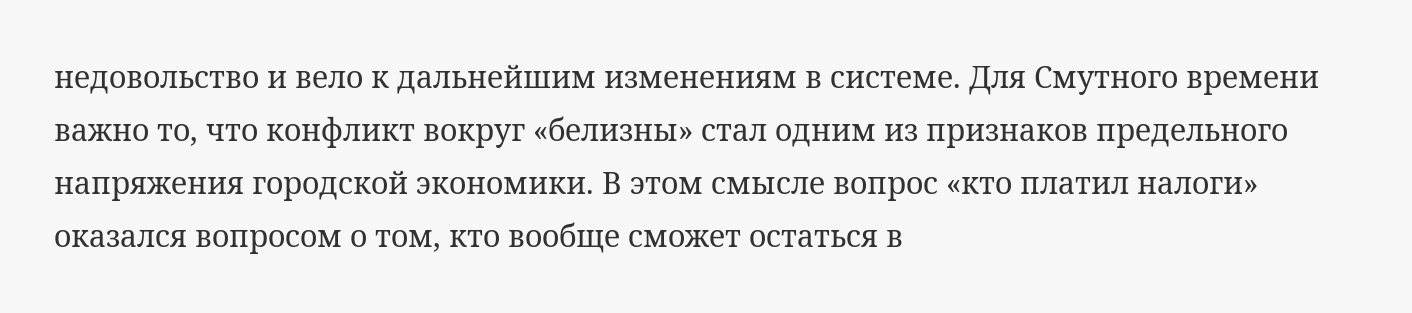недовольство и вело к дальнейшим изменениям в системе. Для Смутного времени важно то, что конфликт вокруг «белизны» стал одним из признаков предельного напряжения городской экономики. В этом смысле вопрос «кто платил налоги» оказался вопросом о том, кто вообще сможет остаться в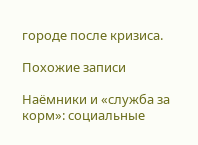городе после кризиса.

Похожие записи

Наёмники и «служба за корм»: социальные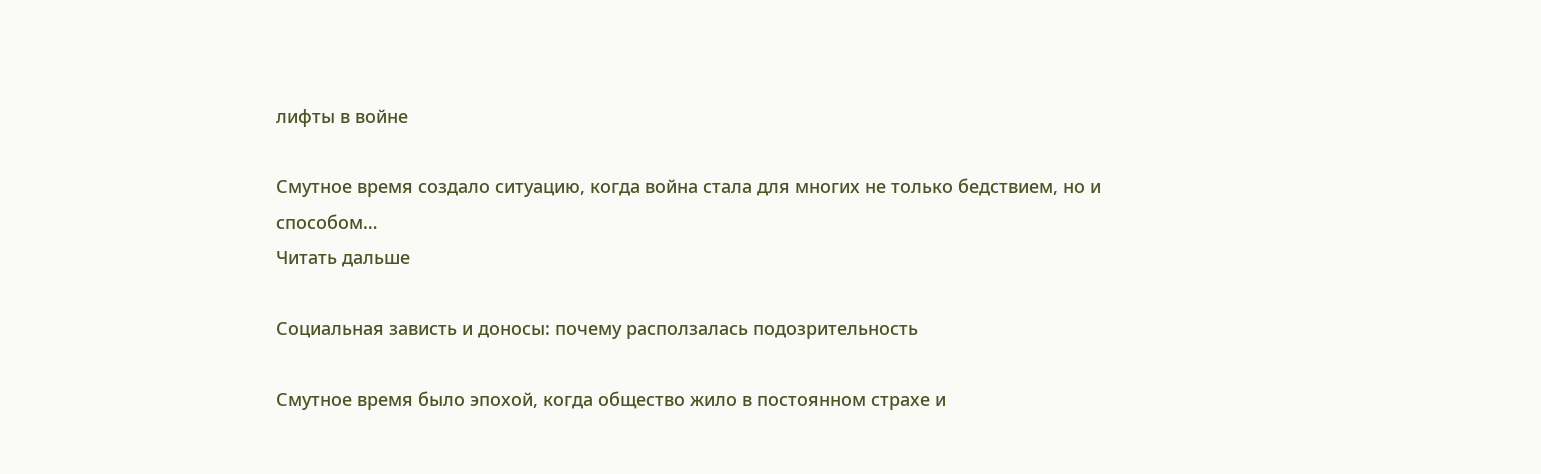лифты в войне

Смутное время создало ситуацию, когда война стала для многих не только бедствием, но и способом…
Читать дальше

Социальная зависть и доносы: почему расползалась подозрительность

Смутное время было эпохой, когда общество жило в постоянном страхе и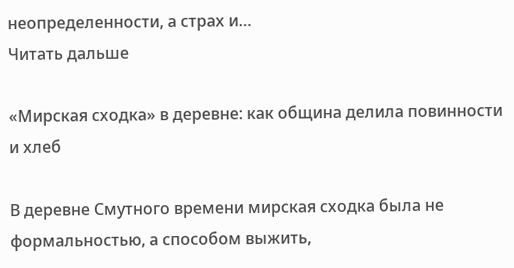неопределенности, а страх и…
Читать дальше

«Мирская сходка» в деревне: как община делила повинности и хлеб

В деревне Смутного времени мирская сходка была не формальностью, а способом выжить,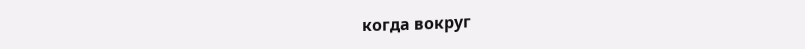когда вокруг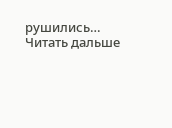рушились…
Читать дальше